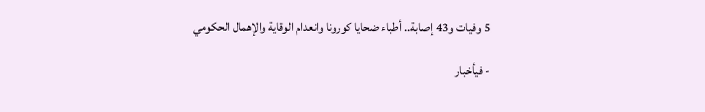5 وفيات و43 إصابة.. أطباء ضحايا كورونا وانعدام الوقاية والإهمال الحكومي

- فيأخبار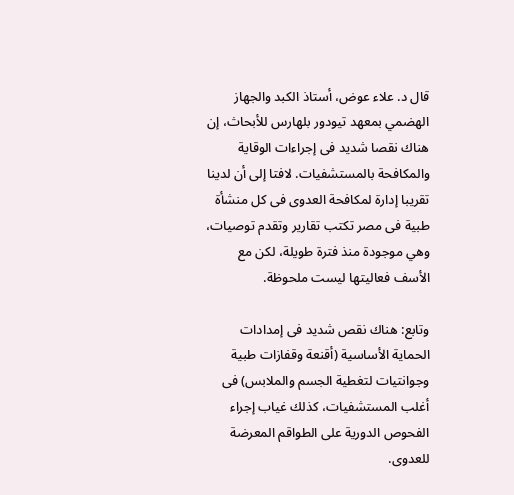قال د. علاء عوض، أستاذ الكبد والجهاز الهضمي بمعهد تيودور بلهارس للأبحاث، إن هناك نقصا شديد فى إجراءات الوقاية والمكافحة بالمستشفيات. لافتا إلى أن لدينا تقريبا إدارة لمكافحة العدوى فى كل منشأة طبية فى مصر تكتب تقارير وتقدم توصيات، وهي موجودة منذ فترة طويلة، لكن مع الأسف فعاليتها ليست ملحوظة.

وتابع: هناك نقص شديد فى إمدادات الحماية الأساسية (أقنعة وقفازات طبية وجوانتيات لتغطية الجسم والملابس) فى أغلب المستشفيات، كذلك غياب إجراء الفحوص الدورية على الطواقم المعرضة للعدوى.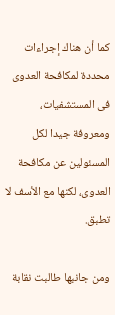كما أن هناك إجراءات محددة لمكافحة العدوى فى المستشفيات، ومعروفة جيدا لكل المسئولين عن مكافحة العدوى، لكنها مع الأسف لا تطبق.

ومن جانبها طالبت نقابة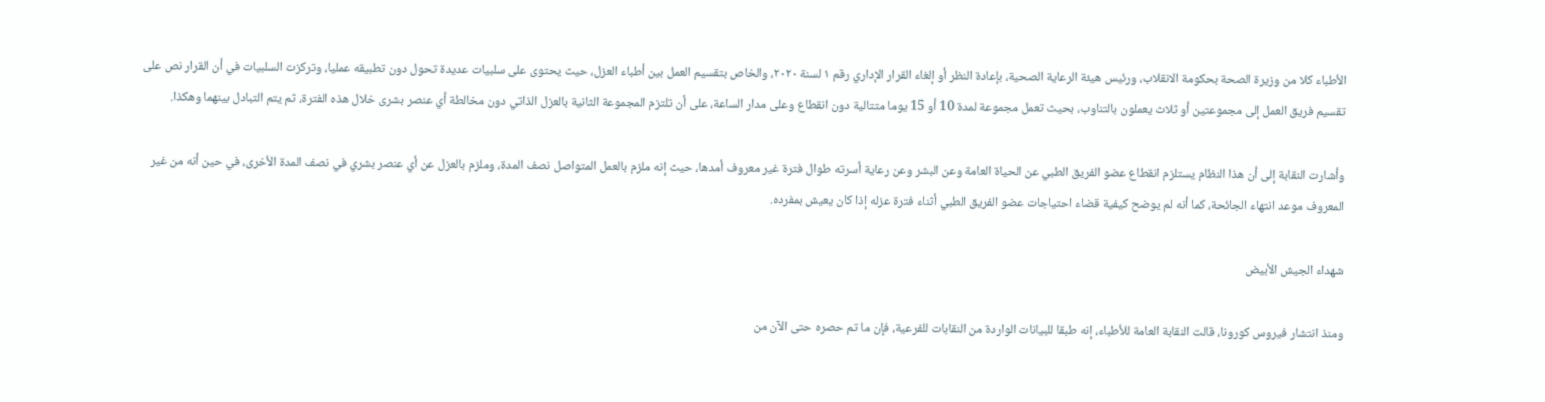الأطباء كلا من وزيرة الصحة بحكومة الانقلاب، ورئيس هيئة الرعاية الصحية، بإعادة النظر أو إلغاء القرار الإداري رقم ١ لسنة ٢٠٢٠، والخاص بتقسيم العمل بين أطباء العزل، حيث يحتوى على سلبيات عديدة تحول دون تطبيقه عمليا، وتركزت السلبيات في أن القرار نص على تقسيم فريق العمل إلى مجموعتين أو ثلاث يعملون بالتناوب، بحيث تعمل مجموعة لمدة 10 أو 15 يوما متتالية دون انقطاع وعلى مدار الساعة، على أن تلتزم المجموعة الثانية بالعزل الذاتي دون مخالطة أي عنصر بشرى خلال هذه الفترة، ثم يتم التبادل بينهما وهكذا.

وأشارت النقابة إلى أن هذا النظام يستلزم انقطاع عضو الفريق الطبي عن الحياة العامة وعن البشر وعن رعاية أسرته طوال فترة غير معروف أمدها، حيث إنه ملزم بالعمل المتواصل نصف المدة، وملزم بالعزل عن أي عنصر بشري في نصف المدة الأخرى، في حين أنه من غير المعروف موعد انتهاء الجائحة، كما أنه لم يوضح كيفية قضاء احتياجات عضو الفريق الطبي أثناء فترة عزله إذا كان يعيش بمفرده.

شهداء الجيش الأبيض

ومنذ انتشار فيروس كورونا، قالت النقابة العامة للأطباء، إنه طبقا للبيانات الواردة من النقابات للفرعية، فإن ما تم حصره حتى الآن من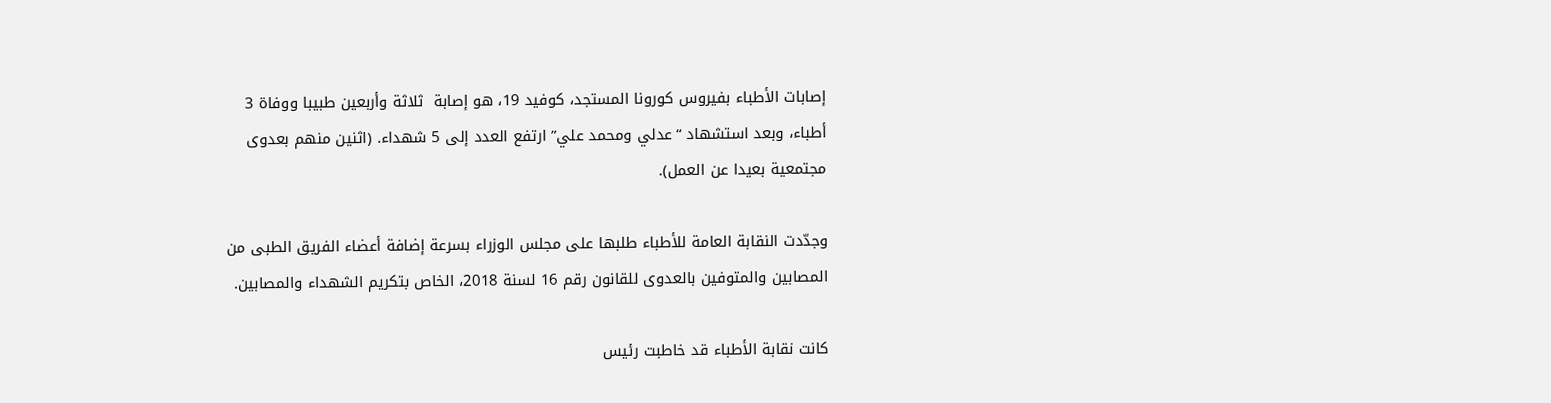إصابات الأطباء بفيروس كورونا المستجد، كوفيد 19، هو إصابة  ثلاثة وأربعين طبيبا ووفاة 3 أطباء، وبعد استشهاد “عدلي ومحمد علي” ارتفع العدد إلى 5 شهداء. (اثنين منهم بعدوى مجتمعية بعيدا عن العمل).

وجدّدت النقابة العامة للأطباء طلبها على مجلس الوزراء بسرعة إضافة أعضاء الفريق الطبى من المصابين والمتوفين بالعدوى للقانون رقم 16 لسنة 2018، الخاص بتكريم الشهداء والمصابين.

كانت نقابة الأطباء قد خاطبت رئيس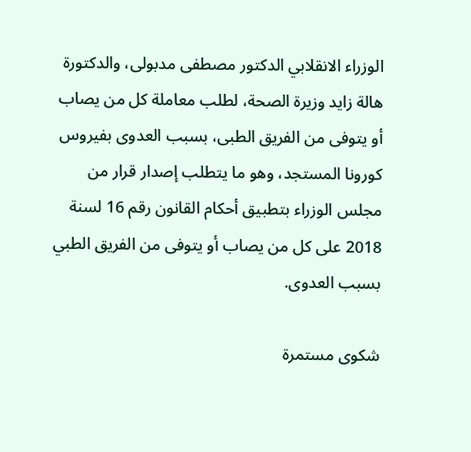الوزراء الانقلابي الدكتور مصطفى مدبولى، والدكتورة هالة زايد وزيرة الصحة، لطلب معاملة كل من يصاب أو يتوفى من الفريق الطبى، بسبب العدوى بفيروس كورونا المستجد، وهو ما يتطلب إصدار قرار من مجلس الوزراء بتطبيق أحكام القانون رقم 16 لسنة 2018 على كل من يصاب أو يتوفى من الفريق الطبي بسبب العدوى.

شكوى مستمرة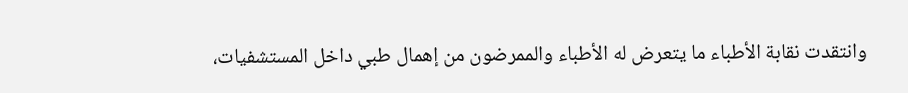وانتقدت نقابة الأطباء ما يتعرض له الأطباء والممرضون من إهمال طبي داخل المستشفيات،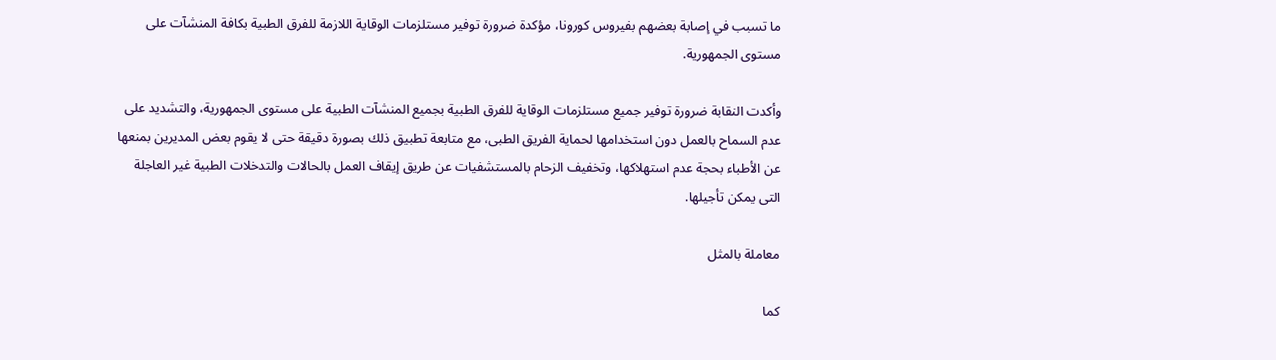ما تسبب في إصابة بعضهم بفيروس كورونا، مؤكدة ضرورة توفير مستلزمات الوقاية اللازمة للفرق الطبية بكافة المنشآت على مستوى الجمهورية.

وأكدت النقابة ضرورة توفير جميع مستلزمات الوقاية للفرق الطبية بجميع المنشآت الطبية على مستوى الجمهورية، والتشديد على عدم السماح بالعمل دون استخدامها لحماية الفريق الطبى، مع متابعة تطبيق ذلك بصورة دقيقة حتى لا يقوم بعض المديرين بمنعها عن الأطباء بحجة عدم استهلاكها، وتخفيف الزحام بالمستشفيات عن طريق إيقاف العمل بالحالات والتدخلات الطبية غير العاجلة التى يمكن تأجيلها.

معاملة بالمثل

كما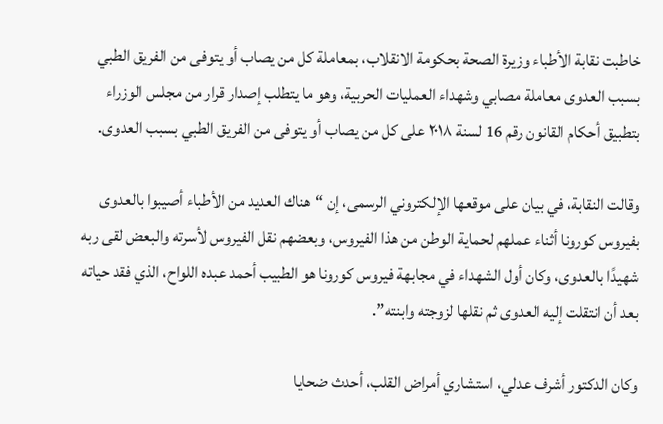خاطبت نقابة الأطباء وزيرة الصحة بحكومة الانقلاب، بمعاملة كل من يصاب أو يتوفى من الفريق الطبي بسبب العدوى معاملة مصابي وشهداء العمليات الحربية، وهو ما يتطلب إصدار قرار من مجلس الوزراء بتطبيق أحكام القانون رقم 16 لسنة ۲۰۱۸ على كل من يصاب أو يتوفى من الفريق الطبي بسبب العدوى.

وقالت النقابة، في بيان على موقعها الإلكتروني الرسمى، إن “هناك العديد من الأطباء أصيبوا بالعدوى بفيروس كورونا أثناء عملهم لحماية الوطن من هذا الفيروس، وبعضهم نقل الفيروس لأسرته والبعض لقى ربه شهيدًا بالعدوى، وكان أول الشهداء في مجابهة فيروس كورونا هو الطبيب أحمد عبده اللواح، الذي فقد حياته بعد أن انتقلت إليه العدوى ثم نقلها لزوجته وابنته”.

وكان الدكتور أشرف عدلي، استشاري أمراض القلب، أحدث ضحايا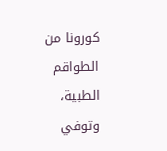كورونا من الطواقم الطبية، وتوفي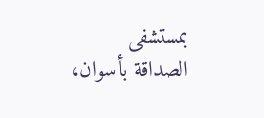بمستشفى الصداقة بأسوان،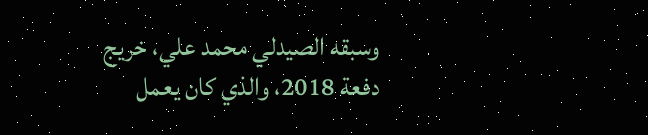وسبقه الصيدلي محمد علي، خريج دفعة 2018، والذي كان يعمل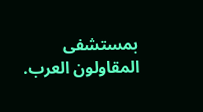بمستشفى المقاولون العرب.